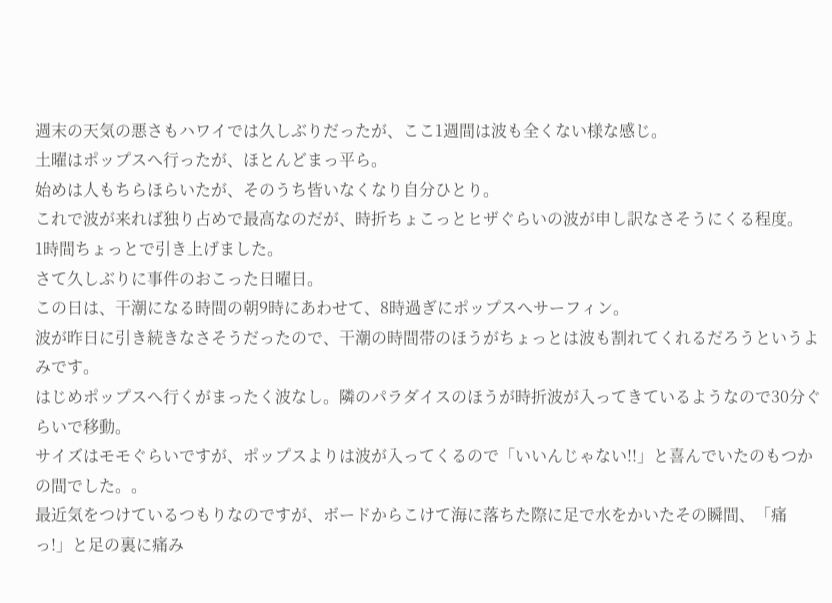週末の天気の悪さもハワイでは久しぶりだったが、ここ1週間は波も全くない様な感じ。
土曜はポップスへ行ったが、ほとんどまっ平ら。
始めは人もちらほらいたが、そのうち皆いなくなり自分ひとり。
これで波が来れば独り占めで最高なのだが、時折ちょこっとヒザぐらいの波が申し訳なさそうにくる程度。
1時間ちょっとで引き上げました。
さて久しぶりに事件のおこった日曜日。
この日は、干潮になる時間の朝9時にあわせて、8時過ぎにポップスへサーフィン。
波が昨日に引き続きなさそうだったので、干潮の時間帯のほうがちょっとは波も割れてくれるだろうというよみです。
はじめポップスへ行くがまったく波なし。隣のパラダイスのほうが時折波が入ってきているようなので30分ぐらいで移動。
サイズはモモぐらいですが、ポップスよりは波が入ってくるので「いいんじゃない!!」と喜んでいたのもつかの間でした。。
最近気をつけているつもりなのですが、ボードからこけて海に落ちた際に足で水をかいたその瞬間、「痛っ!」と足の裏に痛み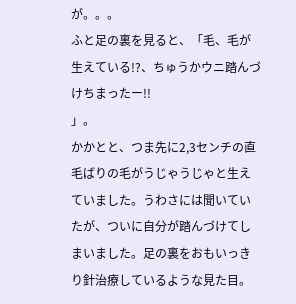が。。。
ふと足の裏を見ると、「毛、毛が生えている!?、ちゅうかウニ踏んづけちまったー!!
」。
かかとと、つま先に2,3センチの直毛ばりの毛がうじゃうじゃと生えていました。うわさには聞いていたが、ついに自分が踏んづけてしまいました。足の裏をおもいっきり針治療しているような見た目。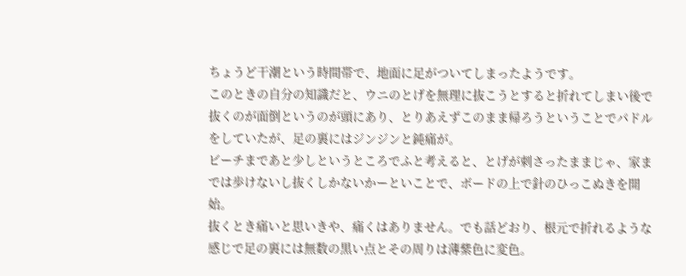ちょうど干潮という時間帯で、地面に足がついてしまったようです。
このときの自分の知識だと、ウニのとげを無理に抜こうとすると折れてしまい後で抜くのが面倒というのが頭にあり、とりあえずこのまま帰ろうということでパドルをしていたが、足の裏にはジンジンと鈍痛が。
ビーチまであと少しというところでふと考えると、とげが刺さったままじゃ、家までは歩けないし抜くしかないかーといことで、ボードの上で針のひっこぬきを開始。
抜くとき痛いと思いきや、痛くはありません。でも話どおり、根元で折れるような感じで足の裏には無数の黒い点とその周りは薄紫色に変色。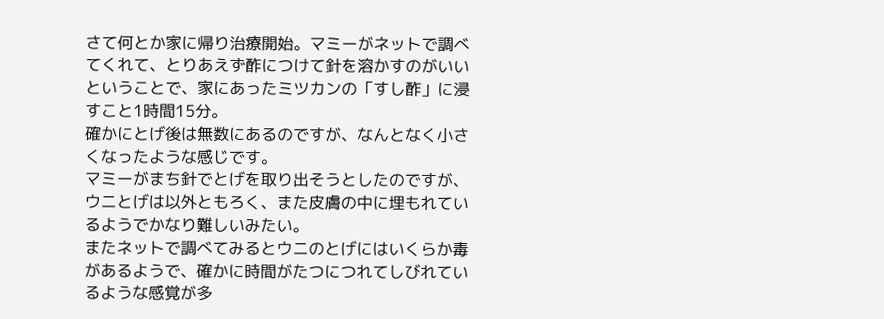さて何とか家に帰り治療開始。マミーがネットで調べてくれて、とりあえず酢につけて針を溶かすのがいいということで、家にあったミツカンの「すし酢」に浸すこと1時間15分。
確かにとげ後は無数にあるのですが、なんとなく小さくなったような感じです。
マミーがまち針でとげを取り出そうとしたのですが、ウニとげは以外ともろく、また皮膚の中に埋もれているようでかなり難しいみたい。
またネットで調べてみるとウニのとげにはいくらか毒があるようで、確かに時間がたつにつれてしびれているような感覚が多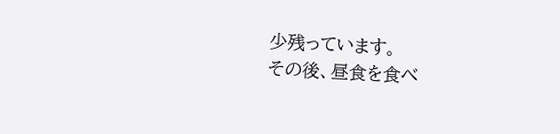少残っています。
その後、昼食を食べ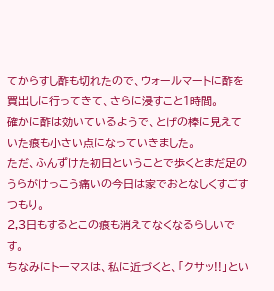てからすし酢も切れたので、ウォールマートに酢を買出しに行ってきて、さらに浸すこと1時間。
確かに酢は効いているようで、とげの棒に見えていた痕も小さい点になっていきました。
ただ、ふんずけた初日ということで歩くとまだ足のうらがけっこう痛いの今日は家でおとなしくすごすつもり。
2,3日もするとこの痕も消えてなくなるらしいです。
ちなみにトーマスは、私に近づくと、「クサッ!!」とい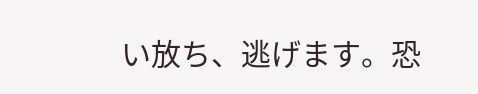い放ち、逃げます。恐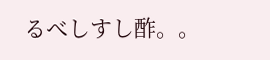るべしすし酢。。